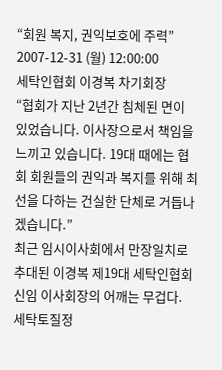“회원 복지, 권익보호에 주력”
2007-12-31 (월) 12:00:00
세탁인협회 이경복 차기회장
“협회가 지난 2년간 침체된 면이 있었습니다. 이사장으로서 책임을 느끼고 있습니다. 19대 때에는 협회 회원들의 권익과 복지를 위해 최선을 다하는 건실한 단체로 거듭나겠습니다.”
최근 임시이사회에서 만장일치로 추대된 이경복 제19대 세탁인협회 신임 이사회장의 어깨는 무겁다. 세탁토질정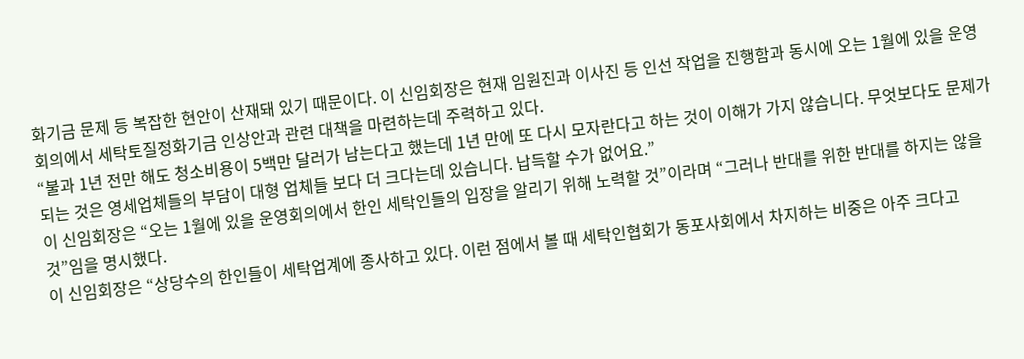화기금 문제 등 복잡한 현안이 산재돼 있기 때문이다. 이 신임회장은 현재 임원진과 이사진 등 인선 작업을 진행함과 동시에 오는 1월에 있을 운영회의에서 세탁토질정화기금 인상안과 관련 대책을 마련하는데 주력하고 있다.
“불과 1년 전만 해도 청소비용이 5백만 달러가 남는다고 했는데 1년 만에 또 다시 모자란다고 하는 것이 이해가 가지 않습니다. 무엇보다도 문제가 되는 것은 영세업체들의 부담이 대형 업체들 보다 더 크다는데 있습니다. 납득할 수가 없어요.”
이 신임회장은 “오는 1월에 있을 운영회의에서 한인 세탁인들의 입장을 알리기 위해 노력할 것”이라며 “그러나 반대를 위한 반대를 하지는 않을 것”임을 명시했다.
이 신임회장은 “상당수의 한인들이 세탁업계에 종사하고 있다. 이런 점에서 볼 때 세탁인협회가 동포사회에서 차지하는 비중은 아주 크다고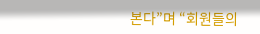본다”며 “회원들의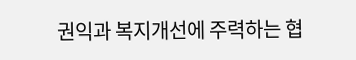권익과 복지개선에 주력하는 협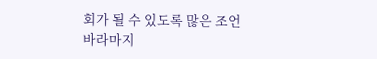회가 될 수 있도록 많은 조언 바라마지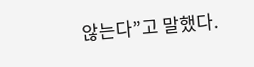않는다”고 말했다.